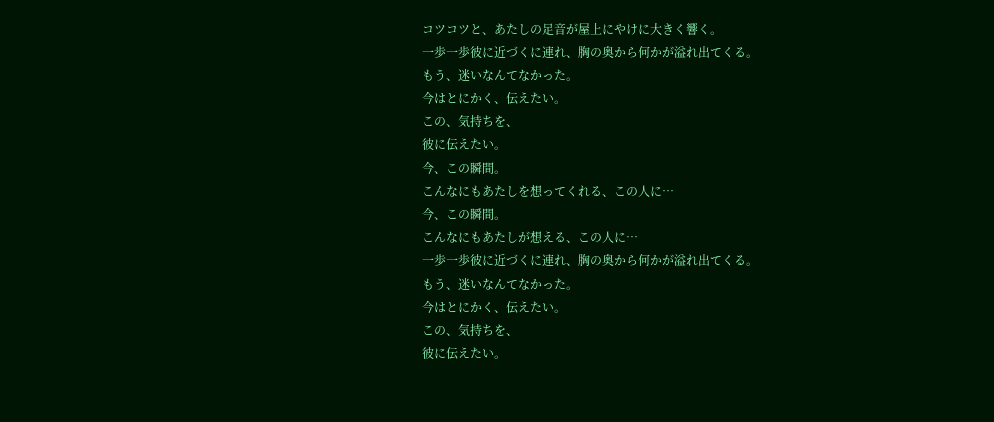コツコツと、あたしの足音が屋上にやけに大きく響く。
一歩一歩彼に近づくに連れ、胸の奥から何かが溢れ出てくる。
もう、迷いなんてなかった。
今はとにかく、伝えたい。
この、気持ちを、
彼に伝えたい。
今、この瞬間。
こんなにもあたしを想ってくれる、この人に…
今、この瞬間。
こんなにもあたしが想える、この人に…
一歩一歩彼に近づくに連れ、胸の奥から何かが溢れ出てくる。
もう、迷いなんてなかった。
今はとにかく、伝えたい。
この、気持ちを、
彼に伝えたい。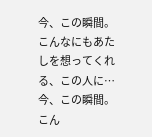今、この瞬間。
こんなにもあたしを想ってくれる、この人に…
今、この瞬間。
こん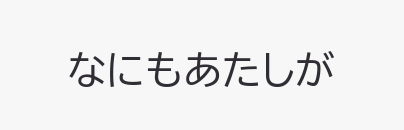なにもあたしが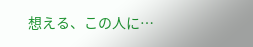想える、この人に…